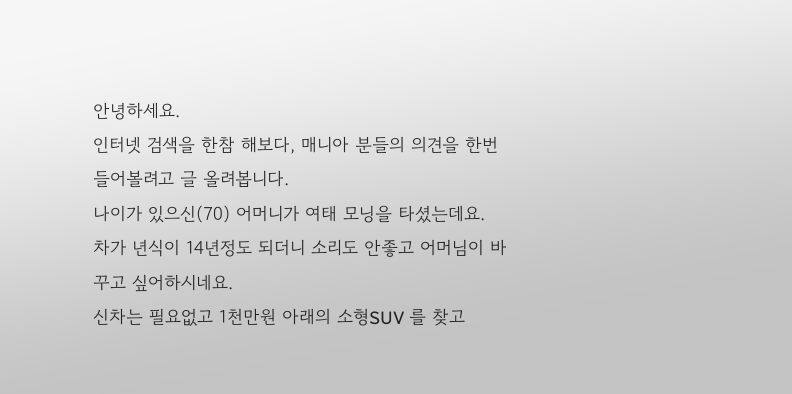안녕하세요.
인터넷 검색을 한참 해보다, 매니아 분들의 의견을 한번 들어볼려고 글 올려봅니다.
나이가 있으신(70) 어머니가 여태 모닝을 타셨는데요.
차가 년식이 14년정도 되더니 소리도 안좋고 어머님이 바꾸고 싶어하시네요.
신차는 필요없고 1천만원 아래의 소형SUV 를 찾고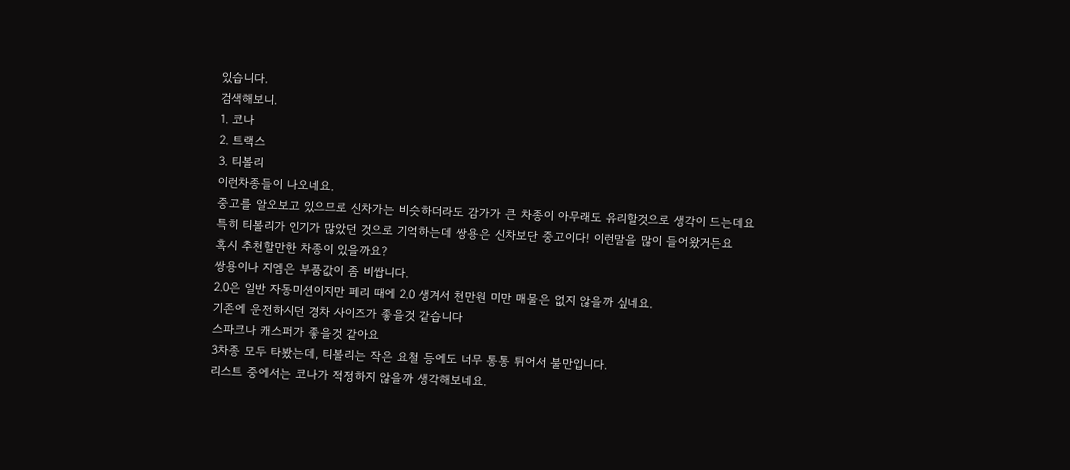있습니다.
검색해보니.
1. 코나
2. 트랙스
3. 티볼리
이런차종들이 나오네요.
중고를 알오보고 있으므로 신차가는 비슷하더라도 감가가 큰 차종이 아무래도 유리할것으로 생각이 드는데요
특히 티볼리가 인기가 많았던 것으로 기억하는데 쌍용은 신차보단 중고이다! 이런말을 많이 들어왔거든요
혹시 추천할만한 차종이 있을까요?
쌍용이나 지엠은 부품값이 좀 비쌉니다.
2.0은 일반 자동미션이지만 페리 때에 2.0 생겨서 천만원 미만 매물은 없지 않을까 싶네요.
기존에 운전하시던 경차 사이즈가 좋을것 같습니다
스파크나 캐스퍼가 좋을것 같아요
3차종 모두 타봤는데, 티볼리는 작은 요철 등에도 너무 통통 튀어서 불만입니다.
리스트 중에서는 코나가 적정하지 않을까 생각해보네요.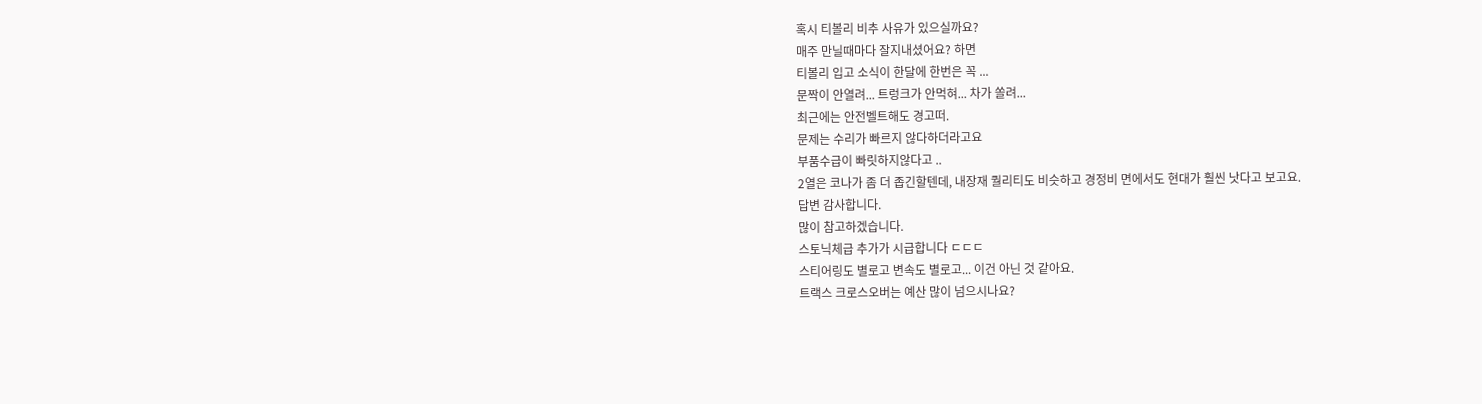혹시 티볼리 비추 사유가 있으실까요?
매주 만닐때마다 잘지내셨어요? 하면
티볼리 입고 소식이 한달에 한번은 꼭 ...
문짝이 안열려... 트렁크가 안먹혀... 차가 쏠려...
최근에는 안전벨트해도 경고떠.
문제는 수리가 빠르지 않다하더라고요
부품수급이 빠릿하지않다고 ..
2열은 코나가 좀 더 좁긴할텐데, 내장재 퀄리티도 비슷하고 경정비 면에서도 현대가 훨씬 낫다고 보고요.
답변 감사합니다.
많이 참고하겠습니다.
스토닉체급 추가가 시급합니다 ㄷㄷㄷ
스티어링도 별로고 변속도 별로고... 이건 아닌 것 같아요.
트랙스 크로스오버는 예산 많이 넘으시나요?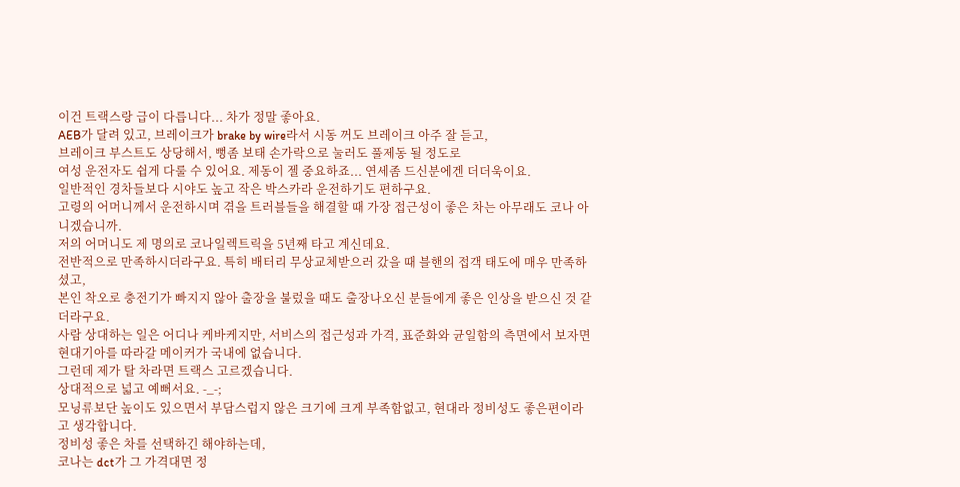이건 트랙스랑 급이 다릅니다... 차가 정말 좋아요.
AEB가 달려 있고, 브레이크가 brake by wire라서 시동 꺼도 브레이크 아주 잘 듣고,
브레이크 부스트도 상당해서, 뻥좀 보태 손가락으로 눌러도 풀제동 될 정도로
여성 운전자도 쉽게 다룰 수 있어요. 제동이 젤 중요하죠... 연세좀 드신분에겐 더더욱이요.
일반적인 경차들보다 시야도 높고 작은 박스카라 운전하기도 편하구요.
고령의 어머니께서 운전하시며 겪을 트러블들을 해결할 때 가장 접근성이 좋은 차는 아무래도 코나 아니겠습니까.
저의 어머니도 제 명의로 코나일렉트릭을 5년째 타고 계신데요.
전반적으로 만족하시더라구요. 특히 배터리 무상교체받으러 갔을 때 블핸의 접객 태도에 매우 만족하셨고,
본인 착오로 충전기가 빠지지 않아 출장을 불렀을 때도 출장나오신 분들에게 좋은 인상을 받으신 것 같더라구요.
사람 상대하는 일은 어디나 케바케지만, 서비스의 접근성과 가격, 표준화와 균일함의 측면에서 보자면
현대기아를 따라갈 메이커가 국내에 없습니다.
그런데 제가 탈 차라면 트랙스 고르겠습니다.
상대적으로 넓고 예뻐서요. -_-;
모닝류보단 높이도 있으면서 부담스럽지 않은 크기에 크게 부족함없고, 현대라 정비성도 좋은편이라고 생각합니다.
정비성 좋은 차를 선택하긴 해야하는데,
코나는 dct가 그 가격대면 정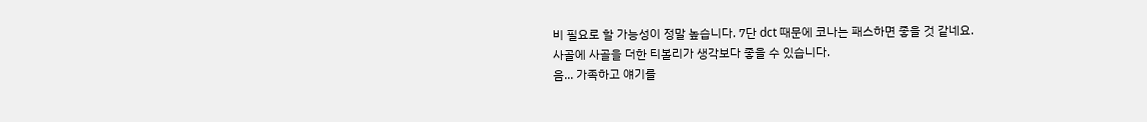비 필요로 할 가능성이 정말 높습니다. 7단 dct 때문에 코나는 패스하면 좋을 것 같네요.
사골에 사골을 더한 티볼리가 생각보다 좋을 수 있습니다.
음... 가족하고 얘기를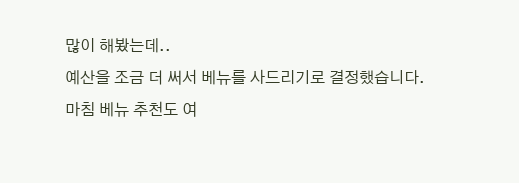많이 해봤는데..
예산을 조금 더 써서 베뉴를 사드리기로 결정했습니다.
마침 베뉴 추천도 여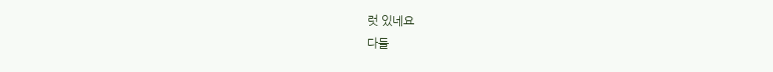럿 있네요
다들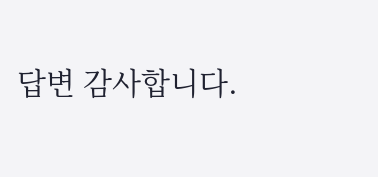답변 감사합니다.